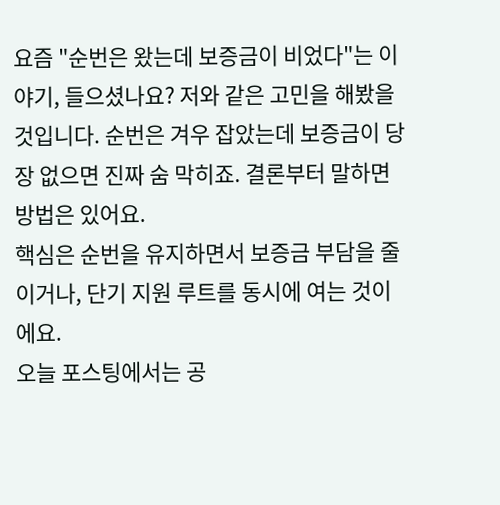요즘 "순번은 왔는데 보증금이 비었다"는 이야기, 들으셨나요? 저와 같은 고민을 해봤을 것입니다. 순번은 겨우 잡았는데 보증금이 당장 없으면 진짜 숨 막히죠. 결론부터 말하면 방법은 있어요.
핵심은 순번을 유지하면서 보증금 부담을 줄이거나, 단기 지원 루트를 동시에 여는 것이에요.
오늘 포스팅에서는 공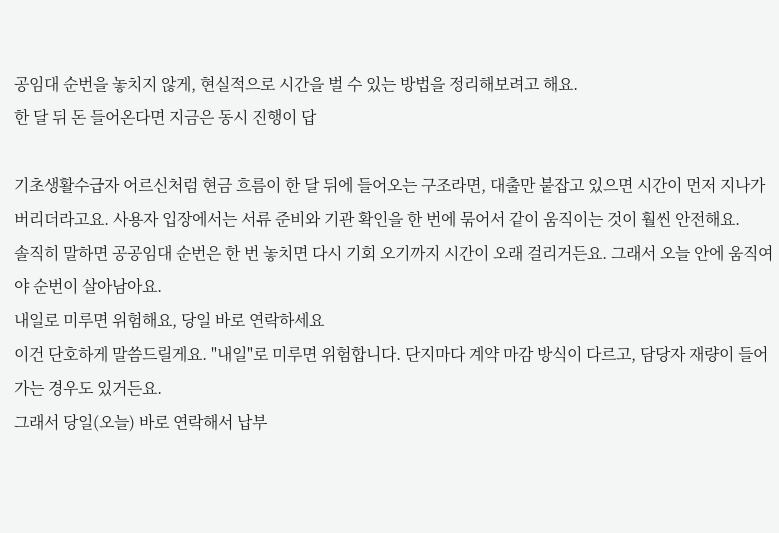공임대 순번을 놓치지 않게, 현실적으로 시간을 벌 수 있는 방법을 정리해보려고 해요.
한 달 뒤 돈 들어온다면 지금은 동시 진행이 답

기초생활수급자 어르신처럼 현금 흐름이 한 달 뒤에 들어오는 구조라면, 대출만 붙잡고 있으면 시간이 먼저 지나가버리더라고요. 사용자 입장에서는 서류 준비와 기관 확인을 한 번에 묶어서 같이 움직이는 것이 훨씬 안전해요.
솔직히 말하면 공공임대 순번은 한 번 놓치면 다시 기회 오기까지 시간이 오래 걸리거든요. 그래서 오늘 안에 움직여야 순번이 살아남아요.
내일로 미루면 위험해요, 당일 바로 연락하세요
이건 단호하게 말씀드릴게요. "내일"로 미루면 위험합니다. 단지마다 계약 마감 방식이 다르고, 담당자 재량이 들어가는 경우도 있거든요.
그래서 당일(오늘) 바로 연락해서 납부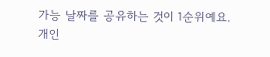가능 날짜를 공유하는 것이 1순위예요.
개인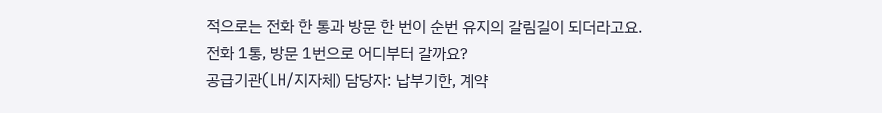적으로는 전화 한 통과 방문 한 번이 순번 유지의 갈림길이 되더라고요.
전화 1통, 방문 1번으로 어디부터 갈까요?
공급기관(LH/지자체) 담당자: 납부기한, 계약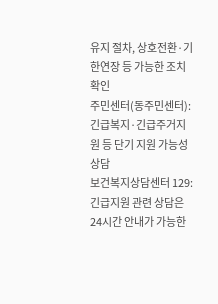유지 절차, 상호전환·기한연장 등 가능한 조치 확인
주민센터(동주민센터): 긴급복지·긴급주거지원 등 단기 지원 가능성 상담
보건복지상담센터 129: 긴급지원 관련 상담은 24시간 안내가 가능한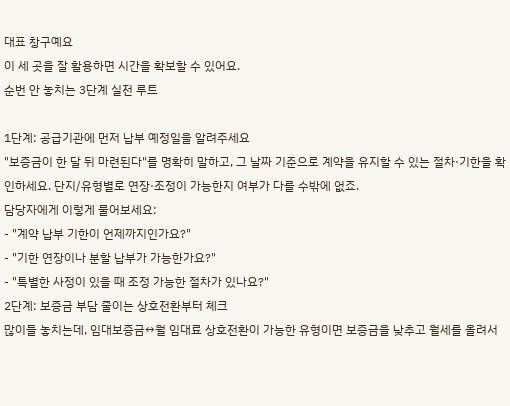대표 창구예요
이 세 곳을 잘 활용하면 시간을 확보할 수 있어요.
순번 안 놓치는 3단계 실전 루트

1단계: 공급기관에 먼저 납부 예정일을 알려주세요
"보증금이 한 달 뒤 마련된다"를 명확히 말하고, 그 날짜 기준으로 계약을 유지할 수 있는 절차·기한을 확인하세요. 단지/유형별로 연장·조정이 가능한지 여부가 다를 수밖에 없죠.
담당자에게 이렇게 물어보세요:
- "계약 납부 기한이 언제까지인가요?"
- "기한 연장이나 분할 납부가 가능한가요?"
- "특별한 사정이 있을 때 조정 가능한 절차가 있나요?"
2단계: 보증금 부담 줄이는 상호전환부터 체크
많이들 놓치는데, 임대보증금↔월 임대료 상호전환이 가능한 유형이면 보증금을 낮추고 월세를 올려서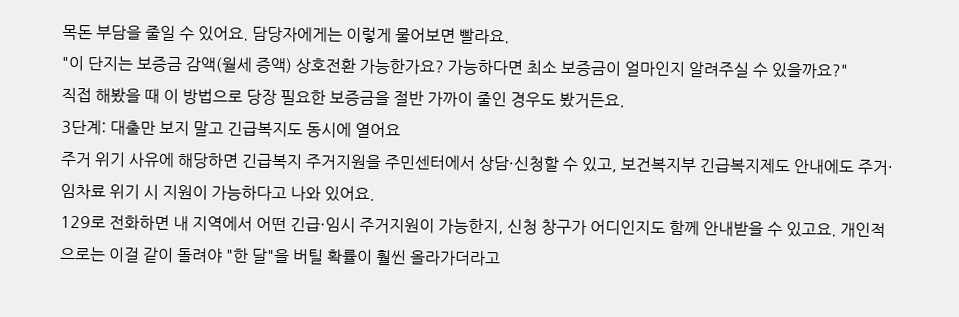목돈 부담을 줄일 수 있어요. 담당자에게는 이렇게 물어보면 빨라요.
"이 단지는 보증금 감액(월세 증액) 상호전환 가능한가요? 가능하다면 최소 보증금이 얼마인지 알려주실 수 있을까요?"
직접 해봤을 때 이 방법으로 당장 필요한 보증금을 절반 가까이 줄인 경우도 봤거든요.
3단계: 대출만 보지 말고 긴급복지도 동시에 열어요
주거 위기 사유에 해당하면 긴급복지 주거지원을 주민센터에서 상담·신청할 수 있고, 보건복지부 긴급복지제도 안내에도 주거·임차료 위기 시 지원이 가능하다고 나와 있어요.
129로 전화하면 내 지역에서 어떤 긴급·임시 주거지원이 가능한지, 신청 창구가 어디인지도 함께 안내받을 수 있고요. 개인적으로는 이걸 같이 돌려야 "한 달"을 버틸 확률이 훨씬 올라가더라고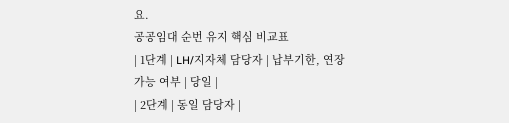요.
공공임대 순번 유지 핵심 비교표
| 1단계 | LH/지자체 담당자 | 납부기한, 연장 가능 여부 | 당일 |
| 2단계 | 동일 담당자 |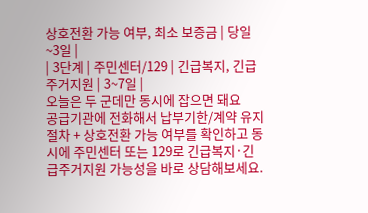상호전환 가능 여부, 최소 보증금 | 당일~3일 |
| 3단계 | 주민센터/129 | 긴급복지, 긴급주거지원 | 3~7일 |
오늘은 두 군데만 동시에 잡으면 돼요
공급기관에 전화해서 납부기한/계약 유지 절차 + 상호전환 가능 여부를 확인하고 동시에 주민센터 또는 129로 긴급복지·긴급주거지원 가능성을 바로 상담해보세요.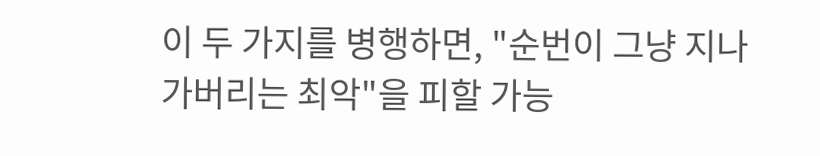이 두 가지를 병행하면, "순번이 그냥 지나가버리는 최악"을 피할 가능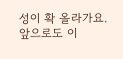성이 확 올라가요. 앞으로도 이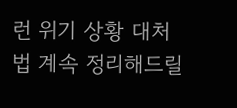런 위기 상황 대처법 계속 정리해드릴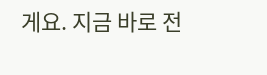게요. 지금 바로 전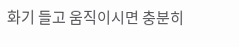화기 들고 움직이시면 충분히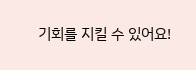기회를 지킬 수 있어요!